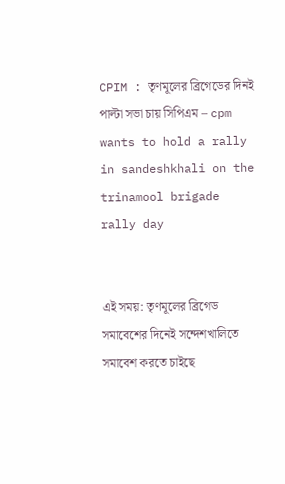CPIM : তৃণমূলের ব্রিগেডের দিনই পাল্টা সভা চায় সিপিএম – cpm wants to hold a rally in sandeshkhali on the trinamool brigade rally day


এই সময়: তৃণমূলের ব্রিগেড সমাবেশের দিনেই সন্দেশখালিতে সমাবেশ করতে চাইছে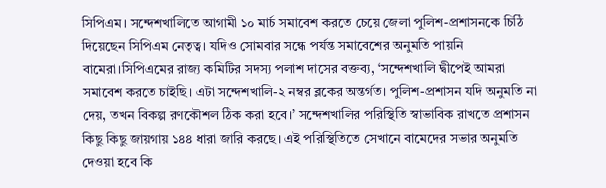সিপিএম। সন্দেশখালিতে আগামী ১০ মার্চ সমাবেশ করতে চেয়ে জেলা পুলিশ-প্রশাসনকে চিঠি দিয়েছেন সিপিএম নেতৃত্ব। যদিও সোমবার সন্ধে পর্যন্ত সমাবেশের অনুমতি পায়নি বামেরা।সিপিএমের রাজ্য কমিটির সদস্য পলাশ দাসের বক্তব্য, ‘সন্দেশখালি দ্বীপেই আমরা সমাবেশ করতে চাইছি। এটা সন্দেশখালি-২ নম্বর ব্লকের অন্তর্গত। পুলিশ-প্রশাসন যদি অনুমতি না দেয়, তখন বিকল্প রণকৌশল ঠিক করা হবে।’ সন্দেশখালির পরিস্থিতি স্বাভাবিক রাখতে প্রশাসন কিছু কিছু জায়গায় ১৪৪ ধারা জারি করছে। এই পরিস্থিতিতে সেখানে বামেদের সভার অনুমতি দেওয়া হবে কি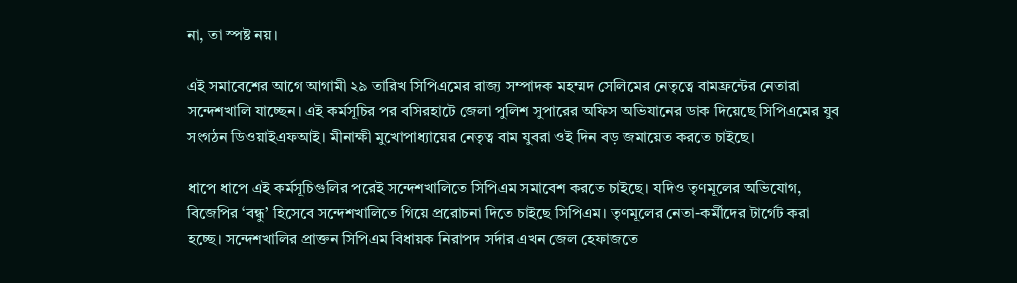না, তা স্পষ্ট নয়।

এই সমাবেশের আগে আগামী ২৯ তারিখ সিপিএমের রাজ্য সম্পাদক মহম্মদ সেলিমের নেতৃত্বে বামফ্রন্টের নেতারা সন্দেশখালি যাচ্ছেন। এই কর্মসূচির পর বসিরহাটে জেলা পুলিশ সুপারের অফিস অভিযানের ডাক দিয়েছে সিপিএমের যুব সংগঠন ডিওয়াইএফআই। মীনাক্ষী মুখোপাধ্যায়ের নেতৃত্ব বাম যুবরা ওই দিন বড় জমায়েত করতে চাইছে।

ধাপে ধাপে এই কর্মসূচিগুলির পরেই সন্দেশখালিতে সিপিএম সমাবেশ করতে চাইছে। যদিও তৃণমূলের অভিযোগ, বিজেপির ‘বন্ধু’ হিসেবে সন্দেশখালিতে গিয়ে প্ররোচনা দিতে চাইছে সিপিএম। তৃণমূলের নেতা-কর্মীদের টার্গেট করা হচ্ছে। সন্দেশখালির প্রাক্তন সিপিএম বিধায়ক নিরাপদ সর্দার এখন জেল হেফাজতে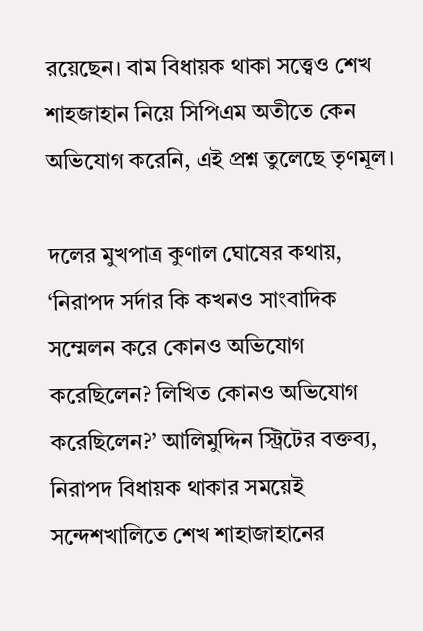রয়েছেন। বাম বিধায়ক থাকা সত্ত্বেও শেখ শাহজাহান নিয়ে সিপিএম অতীতে কেন অভিযোগ করেনি, এই প্রশ্ন তুলেছে তৃণমূল।

দলের মুখপাত্র কুণাল ঘোষের কথায়, ‘নিরাপদ সর্দার কি কখনও সাংবাদিক সম্মেলন করে কোনও অভিযোগ করেছিলেন? লিখিত কোনও অভিযোগ করেছিলেন?’ আলিমুদ্দিন স্ট্রিটের বক্তব্য, নিরাপদ বিধায়ক থাকার সময়েই সন্দেশখালিতে শেখ শাহাজাহানের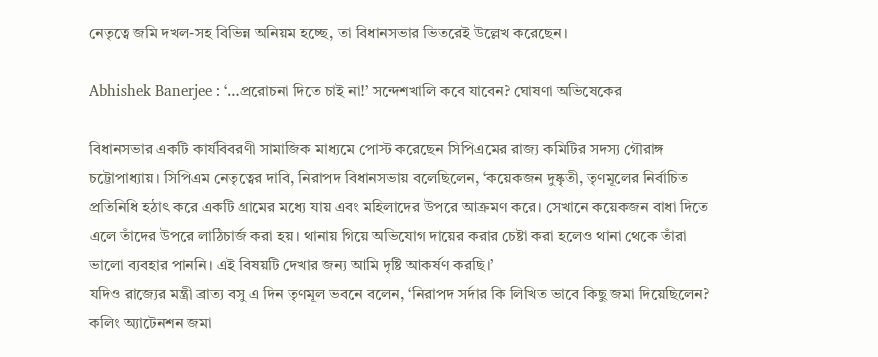নেতৃত্বে জমি দখল-সহ বিভিন্ন অনিয়ম হচ্ছে, তা বিধানসভার ভিতরেই উল্লেখ করেছেন।

Abhishek Banerjee : ‘…প্ররোচনা দিতে চাই না!’ সন্দেশখালি কবে যাবেন? ঘোষণা অভিষেকের

বিধানসভার একটি কার্যবিবরণী সামাজিক মাধ্যমে পোস্ট করেছেন সিপিএমের রাজ্য কমিটির সদস্য গৌরাঙ্গ চট্টোপাধ্যায়। সিপিএম নেতৃত্বের দাবি, নিরাপদ বিধানসভায় বলেছিলেন, ‘কয়েকজন দুষ্কৃতী, তৃণমূলের নির্বাচিত প্রতিনিধি হঠাৎ করে একটি গ্রামের মধ্যে যায় এবং মহিলাদের উপরে আক্রমণ করে। সেখানে কয়েকজন বাধা দিতে এলে তাঁদের উপরে লাঠিচার্জ করা হয়। থানায় গিয়ে অভিযোগ দায়ের করার চেষ্টা করা হলেও থানা থেকে তাঁরা ভালো ব্যবহার পাননি। এই বিষয়টি দেখার জন্য আমি দৃষ্টি আকর্ষণ করছি।’
যদিও রাজ্যের মন্ত্রী ব্রাত্য বসু এ দিন তৃণমূল ভবনে বলেন, ‘নিরাপদ সর্দার কি লিখিত ভাবে কিছু জমা দিয়েছিলেন? কলিং অ্যাটেনশন জমা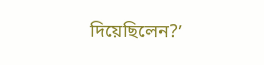দিয়েছিলেন?’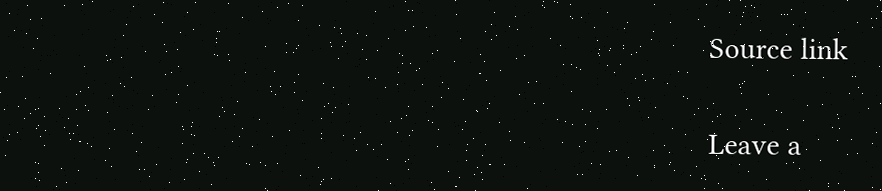Source link

Leave a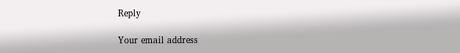Reply

Your email address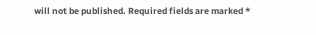will not be published. Required fields are marked *